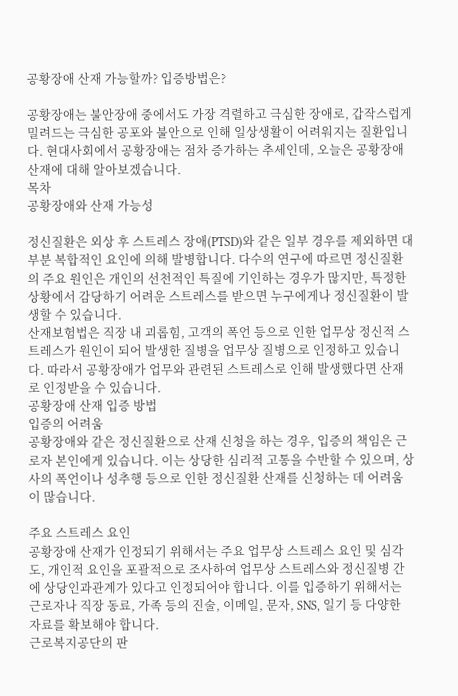공황장애 산재 가능할까? 입증방법은?

공황장애는 불안장애 중에서도 가장 격렬하고 극심한 장애로, 갑작스럽게 밀려드는 극심한 공포와 불안으로 인해 일상생활이 어려워지는 질환입니다. 현대사회에서 공황장애는 점차 증가하는 추세인데, 오늘은 공황장애 산재에 대해 알아보겠습니다.
목차
공황장애와 산재 가능성

정신질환은 외상 후 스트레스 장애(PTSD)와 같은 일부 경우를 제외하면 대부분 복합적인 요인에 의해 발병합니다. 다수의 연구에 따르면 정신질환의 주요 원인은 개인의 선천적인 특질에 기인하는 경우가 많지만, 특정한 상황에서 감당하기 어려운 스트레스를 받으면 누구에게나 정신질환이 발생할 수 있습니다.
산재보험법은 직장 내 괴롭힘, 고객의 폭언 등으로 인한 업무상 정신적 스트레스가 원인이 되어 발생한 질병을 업무상 질병으로 인정하고 있습니다. 따라서 공황장애가 업무와 관련된 스트레스로 인해 발생했다면 산재로 인정받을 수 있습니다.
공황장애 산재 입증 방법
입증의 어려움
공황장애와 같은 정신질환으로 산재 신청을 하는 경우, 입증의 책임은 근로자 본인에게 있습니다. 이는 상당한 심리적 고통을 수반할 수 있으며, 상사의 폭언이나 성추행 등으로 인한 정신질환 산재를 신청하는 데 어려움이 많습니다.

주요 스트레스 요인
공황장애 산재가 인정되기 위해서는 주요 업무상 스트레스 요인 및 심각도, 개인적 요인을 포괄적으로 조사하여 업무상 스트레스와 정신질병 간에 상당인과관계가 있다고 인정되어야 합니다. 이를 입증하기 위해서는 근로자나 직장 동료, 가족 등의 진술, 이메일, 문자, SNS, 일기 등 다양한 자료를 확보해야 합니다.
근로복지공단의 판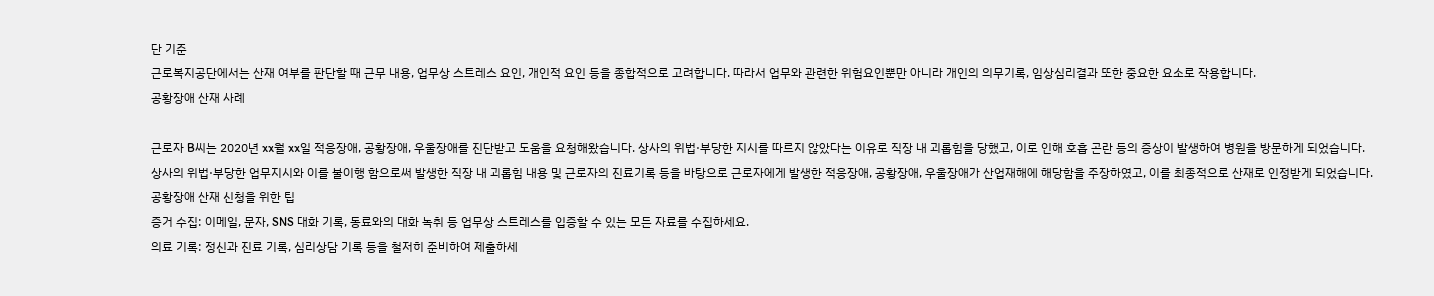단 기준
근로복지공단에서는 산재 여부를 판단할 때 근무 내용, 업무상 스트레스 요인, 개인적 요인 등을 종합적으로 고려합니다. 따라서 업무와 관련한 위험요인뿐만 아니라 개인의 의무기록, 임상심리결과 또한 중요한 요소로 작용합니다.
공황장애 산재 사례

근로자 B씨는 2020년 xx월 xx일 적응장애, 공황장애, 우울장애를 진단받고 도움을 요청해왔습니다. 상사의 위법·부당한 지시를 따르지 않았다는 이유로 직장 내 괴롭힘을 당했고, 이로 인해 호흡 곤란 등의 증상이 발생하여 병원을 방문하게 되었습니다.
상사의 위법·부당한 업무지시와 이를 불이행 함으로써 발생한 직장 내 괴롭힘 내용 및 근로자의 진료기록 등을 바탕으로 근로자에게 발생한 적응장애, 공황장애, 우울장애가 산업재해에 해당함을 주장하였고, 이를 최종적으로 산재로 인정받게 되었습니다.
공황장애 산재 신청을 위한 팁
증거 수집: 이메일, 문자, SNS 대화 기록, 동료와의 대화 녹취 등 업무상 스트레스를 입증할 수 있는 모든 자료를 수집하세요.
의료 기록: 정신과 진료 기록, 심리상담 기록 등을 철저히 준비하여 제출하세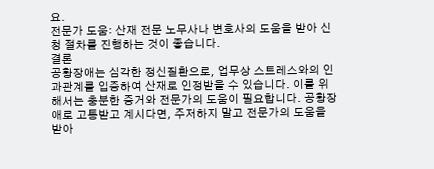요.
전문가 도움: 산재 전문 노무사나 변호사의 도움을 받아 신청 절차를 진행하는 것이 좋습니다.
결론
공황장애는 심각한 정신질환으로, 업무상 스트레스와의 인과관계를 입증하여 산재로 인정받을 수 있습니다. 이를 위해서는 충분한 증거와 전문가의 도움이 필요합니다. 공황장애로 고통받고 계시다면, 주저하지 말고 전문가의 도움을 받아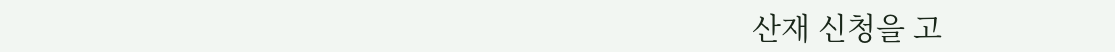산재 신청을 고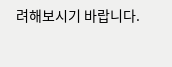려해보시기 바랍니다.